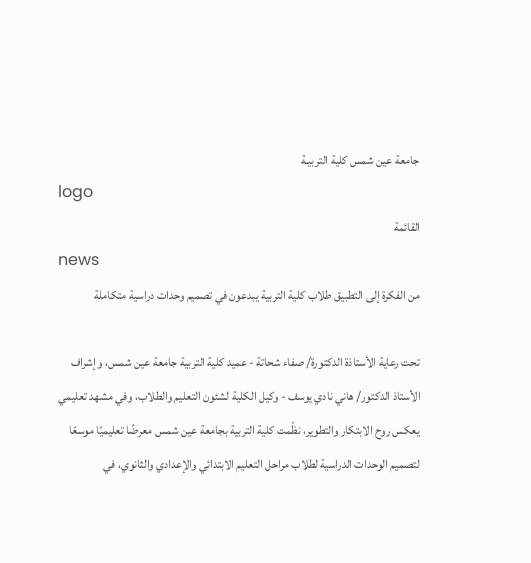جامعة عين شمس كلية التربيـة
logo
القائمة
news
من الفكرة إلى التطبيق طلاب كلية التربية يبدعون في تصميم وحدات دراسية متكاملة

تحت رعاية الأستاذة الدكتورة/ صفاء شحاتة - عميد كلية التربية جامعة عين شمس، وإشراف الأستاذ الدكتور/ هاني نادي يوسف - وكيل الكلية لشئون التعليم والطلاب، وفي مشهد تعليمي يعكس روح الابتكار والتطوير، نظّمت كلية التربية بجامعة عين شمس معرضًا تعليميًا موسعًا لتصميم الوحدات الدراسية لطلاب مراحل التعليم الابتدائي والإعدادي والثانوي، في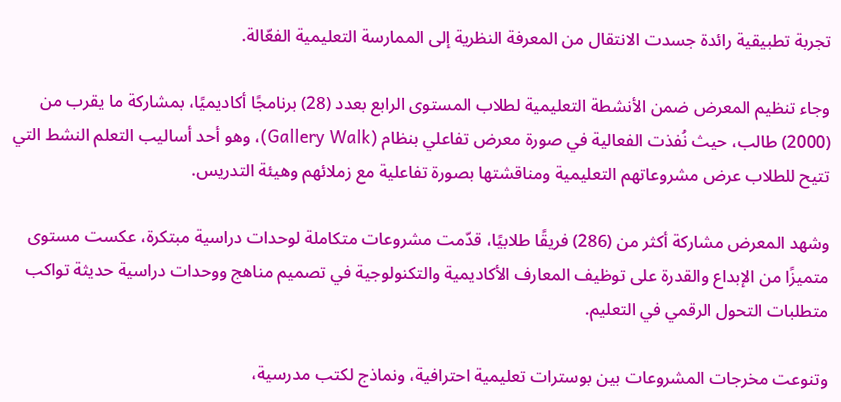تجربة تطبيقية رائدة جسدت الانتقال من المعرفة النظرية إلى الممارسة التعليمية الفعّالة.

وجاء تنظيم المعرض ضمن الأنشطة التعليمية لطلاب المستوى الرابع بعدد (28) برنامجًا أكاديميًا، بمشاركة ما يقرب من (2000) طالب، حيث نُفذت الفعالية في صورة معرض تفاعلي بنظام (Gallery Walk)، وهو أحد أساليب التعلم النشط التي تتيح للطلاب عرض مشروعاتهم التعليمية ومناقشتها بصورة تفاعلية مع زملائهم وهيئة التدريس.

وشهد المعرض مشاركة أكثر من (286) فريقًا طلابيًا، قدّمت مشروعات متكاملة لوحدات دراسية مبتكرة، عكست مستوى متميزًا من الإبداع والقدرة على توظيف المعارف الأكاديمية والتكنولوجية في تصميم مناهج ووحدات دراسية حديثة تواكب متطلبات التحول الرقمي في التعليم.

وتنوعت مخرجات المشروعات بين بوسترات تعليمية احترافية، ونماذج لكتب مدرسية،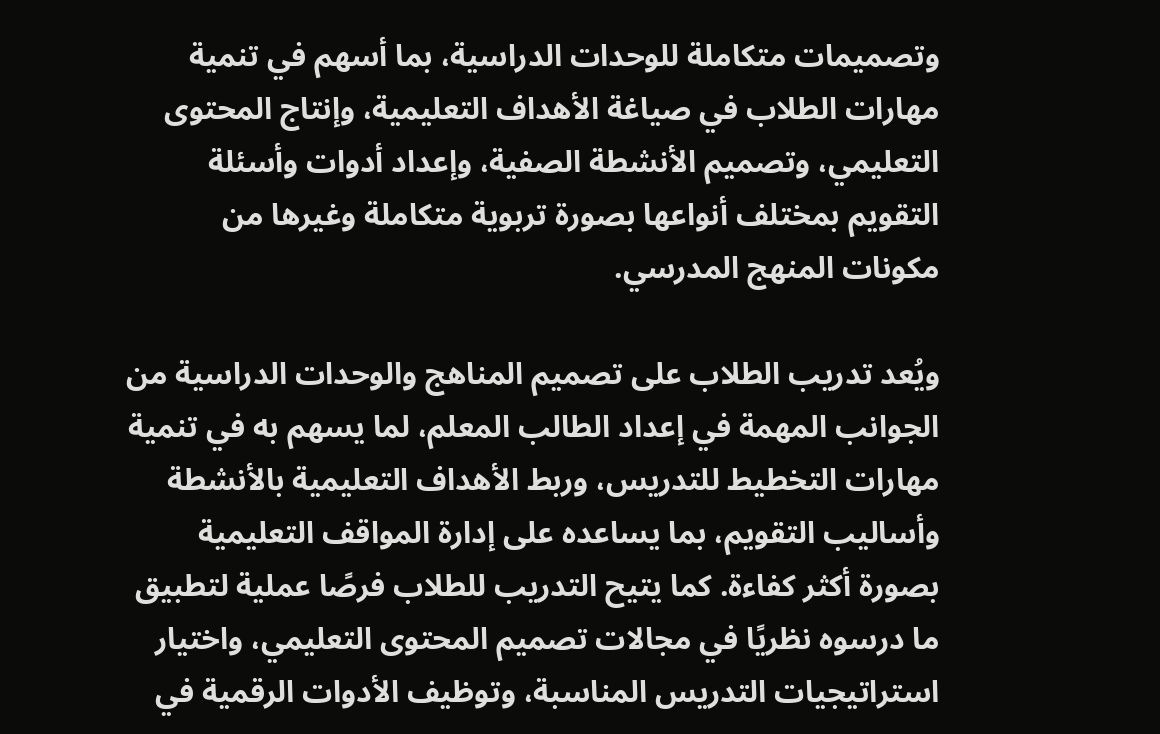وتصميمات متكاملة للوحدات الدراسية، بما أسهم في تنمية مهارات الطلاب في صياغة الأهداف التعليمية، وإنتاج المحتوى التعليمي، وتصميم الأنشطة الصفية، وإعداد أدوات وأسئلة التقويم بمختلف أنواعها بصورة تربوية متكاملة وغيرها من مكونات المنهج المدرسي.

ويُعد تدريب الطلاب على تصميم المناهج والوحدات الدراسية من الجوانب المهمة في إعداد الطالب المعلم، لما يسهم به في تنمية مهارات التخطيط للتدريس، وربط الأهداف التعليمية بالأنشطة وأساليب التقويم، بما يساعده على إدارة المواقف التعليمية بصورة أكثر كفاءة. كما يتيح التدريب للطلاب فرصًا عملية لتطبيق ما درسوه نظريًا في مجالات تصميم المحتوى التعليمي، واختيار استراتيجيات التدريس المناسبة، وتوظيف الأدوات الرقمية في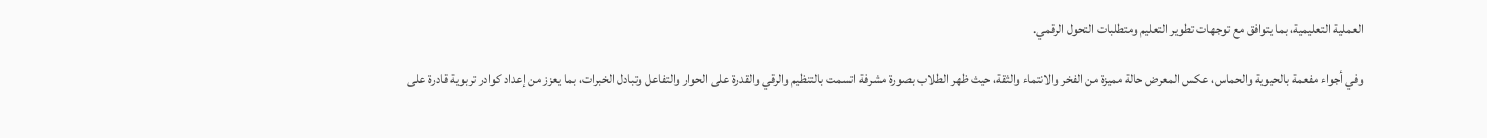العملية التعليمية، بما يتوافق مع توجهات تطوير التعليم ومتطلبات التحول الرقمي.

وفي أجواء مفعمة بالحيوية والحماس، عكس المعرض حالة مميزة من الفخر والانتماء والثقة، حيث ظهر الطلاب بصورة مشرفة اتسمت بالتنظيم والرقي والقدرة على الحوار والتفاعل وتبادل الخبرات، بما يعزز من إعداد كوادر تربوية قادرة على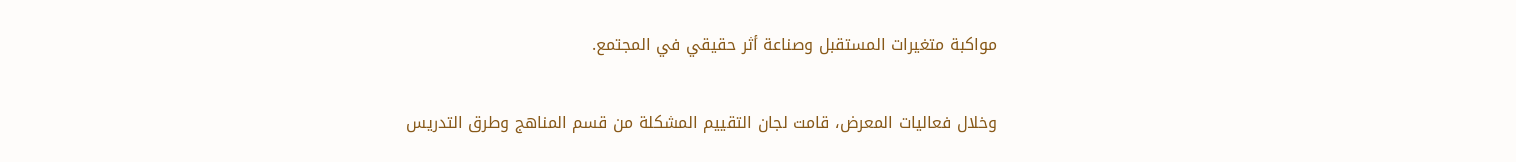مواكبة متغيرات المستقبل وصناعة أثر حقيقي في المجتمع.

وخلال فعاليات المعرض، قامت لجان التقييم المشكلة من قسم المناهج وطرق التدريس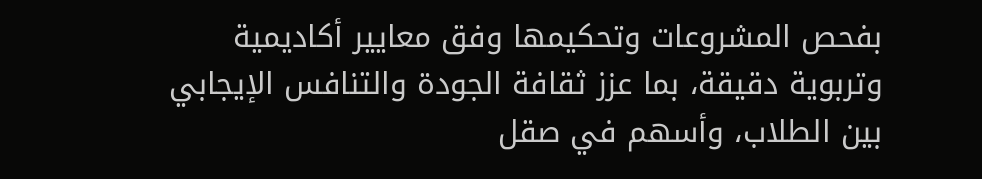بفحص المشروعات وتحكيمها وفق معايير أكاديمية وتربوية دقيقة، بما عزز ثقافة الجودة والتنافس الإيجابي بين الطلاب، وأسهم في صقل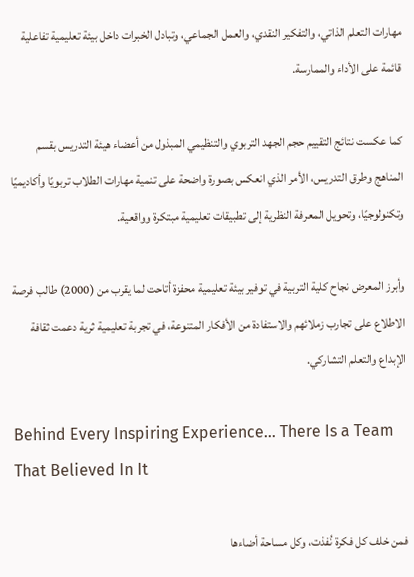مهارات التعلم الذاتي، والتفكير النقدي، والعمل الجماعي، وتبادل الخبرات داخل بيئة تعليمية تفاعلية قائمة على الأداء والممارسة.

كما عكست نتائج التقييم حجم الجهد التربوي والتنظيمي المبذول من أعضاء هيئة التدريس بقسم المناهج وطرق التدريس، الأمر الذي انعكس بصورة واضحة على تنمية مهارات الطلاب تربويًا وأكاديميًا وتكنولوجيًا، وتحويل المعرفة النظرية إلى تطبيقات تعليمية مبتكرة وواقعية.

وأبرز المعرض نجاح كلية التربية في توفير بيئة تعليمية محفزة أتاحت لما يقرب من (2000) طالب فرصة الاطلاع على تجارب زملائهم والاستفادة من الأفكار المتنوعة، في تجربة تعليمية ثرية دعمت ثقافة الإبداع والتعلم التشاركي.

Behind Every Inspiring Experience… There Is a Team That Believed In It

فمن خلف كل فكرة نُفذت، وكل مساحة أضاءها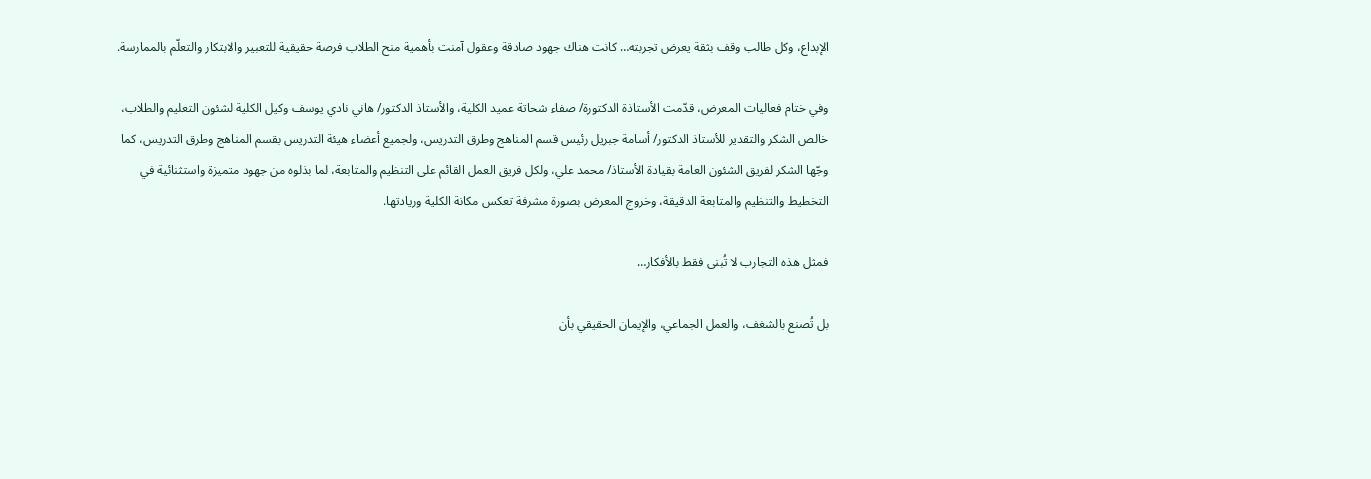الإبداع، وكل طالب وقف بثقة يعرض تجربته… كانت هناك جهود صادقة وعقول آمنت بأهمية منح الطلاب فرصة حقيقية للتعبير والابتكار والتعلّم بالممارسة.

وفي ختام فعاليات المعرض، قدّمت الأستاذة الدكتورة/ صفاء شحاتة عميد الكلية، والأستاذ الدكتور/ هاني نادي يوسف وكيل الكلية لشئون التعليم والطلاب، خالص الشكر والتقدير للأستاذ الدكتور/ أسامة جبريل رئيس قسم المناهج وطرق التدريس، ولجميع أعضاء هيئة التدريس بقسم المناهج وطرق التدريس، كما وجّها الشكر لفريق الشئون العامة بقيادة الأستاذ/ محمد علي، ولكل فريق العمل القائم على التنظيم والمتابعة، لما بذلوه من جهود متميزة واستثنائية في التخطيط والتنظيم والمتابعة الدقيقة، وخروج المعرض بصورة مشرفة تعكس مكانة الكلية وريادتها.

فمثل هذه التجارب لا تُبنى فقط بالأفكار…

بل تُصنع بالشغف، والعمل الجماعي، والإيمان الحقيقي بأن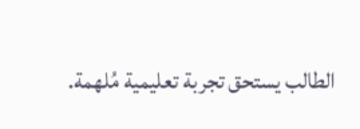الطالب يستحق تجربة تعليمية مُلهمة.